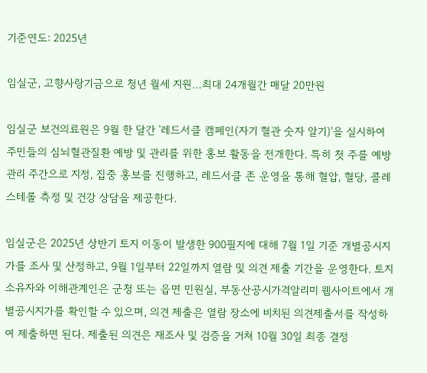기준연도: 2025년

임실군, 고향사랑기금으로 청년 월세 지원…최대 24개월간 매달 20만원

임실군 보건의료원은 9월 한 달간 '레드서클 캠페인(자기 혈관 숫자 알기)'을 실시하여 주민들의 심뇌혈관질환 예방 및 관리를 위한 홍보 활동을 전개한다. 특히 첫 주를 예방 관리 주간으로 지정, 집중 홍보를 진행하고, 레드서클 존 운영을 통해 혈압, 혈당, 콜레스테롤 측정 및 건강 상담을 제공한다.

임실군은 2025년 상반기 토지 이동이 발생한 900필지에 대해 7월 1일 기준 개별공시지가를 조사 및 산정하고, 9월 1일부터 22일까지 열람 및 의견 제출 기간을 운영한다. 토지 소유자와 이해관계인은 군청 또는 읍면 민원실, 부동산공시가격알리미 웹사이트에서 개별공시지가를 확인할 수 있으며, 의견 제출은 열람 장소에 비치된 의견제출서를 작성하여 제출하면 된다. 제출된 의견은 재조사 및 검증을 거쳐 10월 30일 최종 결정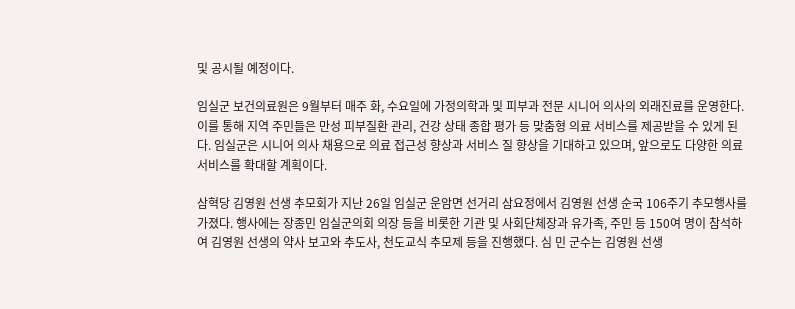및 공시될 예정이다.

임실군 보건의료원은 9월부터 매주 화, 수요일에 가정의학과 및 피부과 전문 시니어 의사의 외래진료를 운영한다. 이를 통해 지역 주민들은 만성 피부질환 관리, 건강 상태 종합 평가 등 맞춤형 의료 서비스를 제공받을 수 있게 된다. 임실군은 시니어 의사 채용으로 의료 접근성 향상과 서비스 질 향상을 기대하고 있으며, 앞으로도 다양한 의료 서비스를 확대할 계획이다.

삼혁당 김영원 선생 추모회가 지난 26일 임실군 운암면 선거리 삼요정에서 김영원 선생 순국 106주기 추모행사를 가졌다. 행사에는 장종민 임실군의회 의장 등을 비롯한 기관 및 사회단체장과 유가족, 주민 등 150여 명이 참석하여 김영원 선생의 약사 보고와 추도사, 천도교식 추모제 등을 진행했다. 심 민 군수는 김영원 선생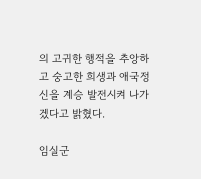의 고귀한 행적을 추앙하고 숭고한 희생과 애국정신을 계승 발전시켜 나가겠다고 밝혔다.

임실군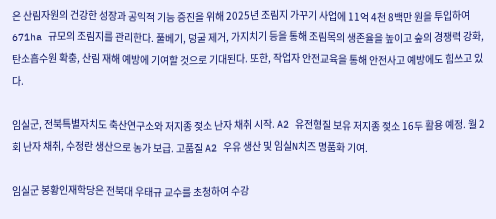은 산림자원의 건강한 성장과 공익적 기능 증진을 위해 2025년 조림지 가꾸기 사업에 11억 4천 8백만 원을 투입하여 671ha 규모의 조림지를 관리한다. 풀베기, 덩굴 제거, 가지치기 등을 통해 조림목의 생존율을 높이고 숲의 경쟁력 강화, 탄소흡수원 확충, 산림 재해 예방에 기여할 것으로 기대된다. 또한, 작업자 안전교육을 통해 안전사고 예방에도 힘쓰고 있다.

임실군, 전북특별자치도 축산연구소와 저지종 젖소 난자 채취 시작. A2 유전형질 보유 저지종 젖소 16두 활용 예정. 월 2회 난자 채취, 수정란 생산으로 농가 보급. 고품질 A2 우유 생산 및 임실N치즈 명품화 기여.

임실군 봉황인재학당은 전북대 우태규 교수를 초청하여 수강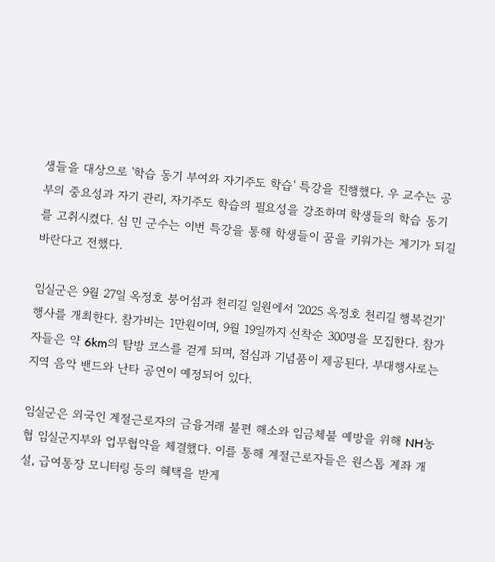생들을 대상으로 '학습 동기 부여와 자기주도 학습' 특강을 진행했다. 우 교수는 공부의 중요성과 자기 관리, 자기주도 학습의 필요성을 강조하며 학생들의 학습 동기를 고취시켰다. 심 민 군수는 이번 특강을 통해 학생들이 꿈을 키워가는 계기가 되길 바란다고 전했다.

임실군은 9월 27일 옥정호 붕어섬과 천리길 일원에서 '2025 옥정호 천리길 행복걷기' 행사를 개최한다. 참가비는 1만원이며, 9월 19일까지 선착순 300명을 모집한다. 참가자들은 약 6km의 탐방 코스를 걷게 되며, 점심과 기념품이 제공된다. 부대행사로는 지역 음악 밴드와 난타 공연이 예정되어 있다.

임실군은 외국인 계절근로자의 금융거래 불편 해소와 임금체불 예방을 위해 NH농협 임실군지부와 업무협약을 체결했다. 이를 통해 계절근로자들은 원스톱 계좌 개설, 급여통장 모니터링 등의 혜택을 받게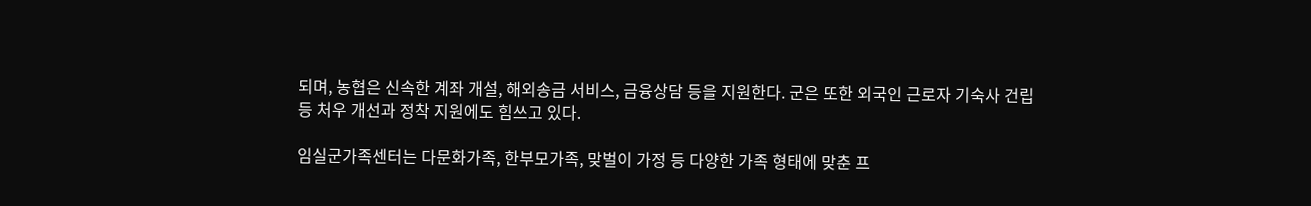되며, 농협은 신속한 계좌 개설, 해외송금 서비스, 금융상담 등을 지원한다. 군은 또한 외국인 근로자 기숙사 건립 등 처우 개선과 정착 지원에도 힘쓰고 있다.

임실군가족센터는 다문화가족, 한부모가족, 맞벌이 가정 등 다양한 가족 형태에 맞춘 프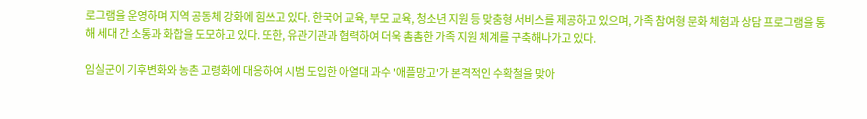로그램을 운영하며 지역 공동체 강화에 힘쓰고 있다. 한국어 교육, 부모 교육, 청소년 지원 등 맞춤형 서비스를 제공하고 있으며, 가족 참여형 문화 체험과 상담 프로그램을 통해 세대 간 소통과 화합을 도모하고 있다. 또한, 유관기관과 협력하여 더욱 촘촘한 가족 지원 체계를 구축해나가고 있다.

임실군이 기후변화와 농촌 고령화에 대응하여 시범 도입한 아열대 과수 '애플망고'가 본격적인 수확철을 맞아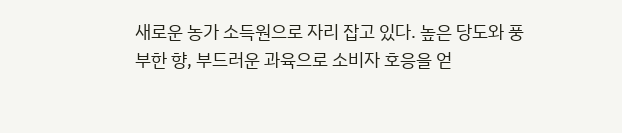새로운 농가 소득원으로 자리 잡고 있다. 높은 당도와 풍부한 향, 부드러운 과육으로 소비자 호응을 얻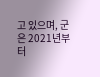고 있으며, 군은 2021년부터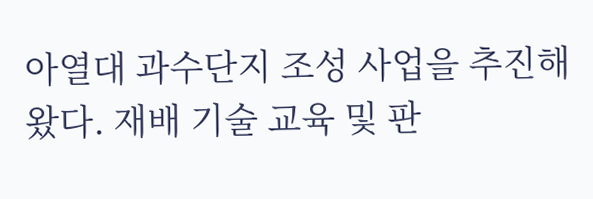아열대 과수단지 조성 사업을 추진해 왔다. 재배 기술 교육 및 판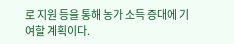로 지원 등을 통해 농가 소득 증대에 기여할 계획이다.